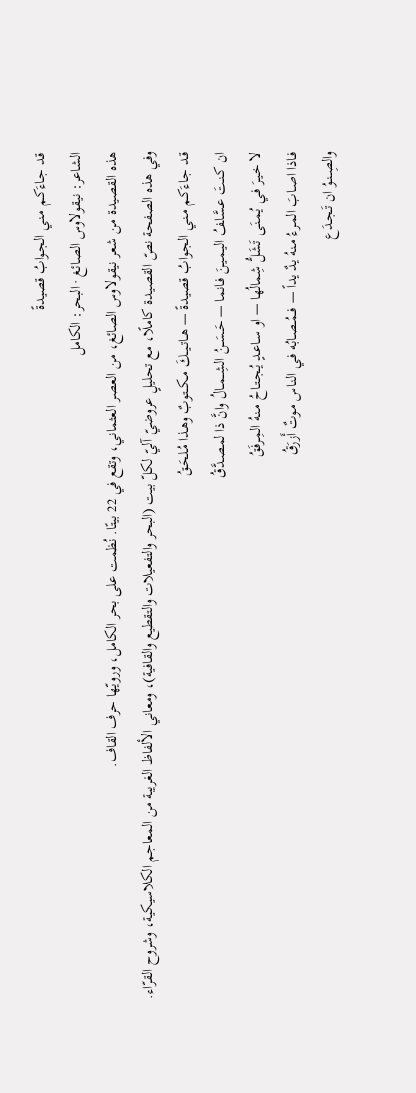قـد جـاءَكـم مـنـي الجـوابُ قصيدةً
الشاعر: نيقولاوس الصائغ · البحر: الكامل
هذه القصيدة من شعر نيقولاوس الصائغ، من العصر العثماني، وتقع في 22 بيتًا. نُظمت على بحر الكامل، ورويّها حرف القاف.
وفي هذه الصفحة نصّ القصيدة كاملًا، مع تحليلٍ عروضيّ آليّ لكلّ بيت (البحر والتفعيلات والتقطيع والقافية)، ومعاني الألفاظ الغريبة من المعاجم الكلاسيكية، وشروح القرّاء.
قـد جـاءَكـم مـنـي الجـوابُ قصيدةً — هــاتــيــكَ مــكــتـوبٌ وهـذا مُـلحَـقُ
ان كـنـتَ عـسَّاـفُ اليـمـيـنَ فـانما — حَــسَــنُ الشِــمــالُ وانَّ ذا لمـصـدَّقُ
لا خـيـرَ فـي يُـمـنَـى تَشَلُّ شِمالُها — او سـاعـدٍ يُـجـتـاحُ مـنـهُ المِـرفَقُ
فـاذا اصـابَ المـرءُ مـنهُ يدٌ يداً — فــمُــصـابُه فـي النـاس مـوتٌ أَزرَقُ
والصِــنـوُ ان تَـجـدَع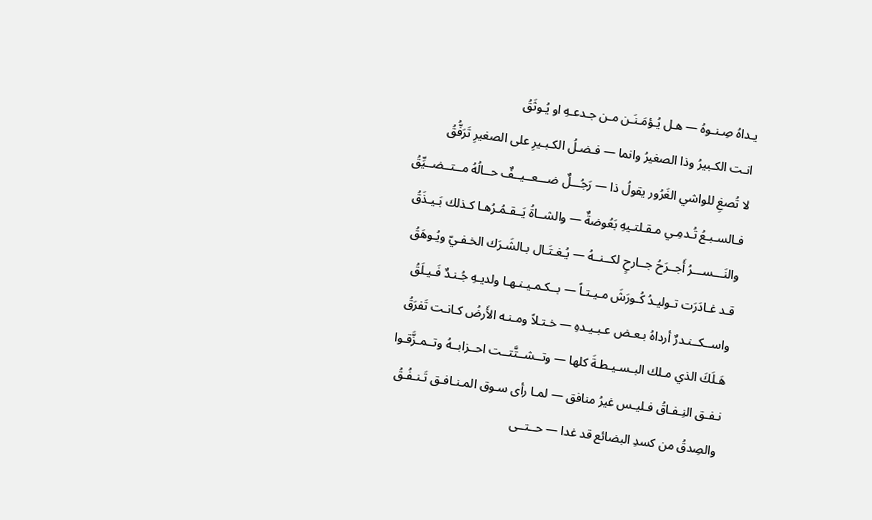يـداهُ صِـنـوهُ — هـل يُـؤمَـنَـن مـن جـدعـهِ او يُـوثَقُ
انـت الكـبيرُ وذا الصغيرُ وانما — فـضـلُ الكـبـيرِ على الصغيرِ تَرَفُّقُ
لا تُصغِ للواشي الغَرُور يقولُ ذا — رَجُـــلٌ ضـــعــيــفٌ حــالُهُ مــتــضــيِّقُ
فـالسـبـعُ تُـدمِـي مـقـلتـيهِ بَعُوضةٌ — والشــاةُ يَــقـمُـرُهـا كـذلك بَـيـذَقُ
والنَـــســـرُ أَجــرَحُ جــارحٍ لكــنــهُ — يُـغـتَـال بـالشَـرَك الخـفـيّ ويُـوهَقُ
قـد غـادَرَت تـوليـدُ كُـورَشَ مـيـتـاً — بــكـمـيـنـهـا ولديـهِ جُـنـدٌ فَـيـلَقُ
واســكــنـدرٌ أرداهُ بـعـض عـبـيـدهِ — خـتـلاً ومـنـه الأَرضُ كـانـت تَفرَقُ
هَـلَكَ الذي مـلك البـسـيـطـةَ كلها — وتــشــتَّتــت احــزابــهُ وتــمـزَّقـوا
نـفـق النِـفـاقُ فـليـس غيرُ منافق — لمـا رأى سـوق المـنـافـق تَـنـفُـقُ
والصِدقُ من كسدِ البضائع قد غدا — حــتــى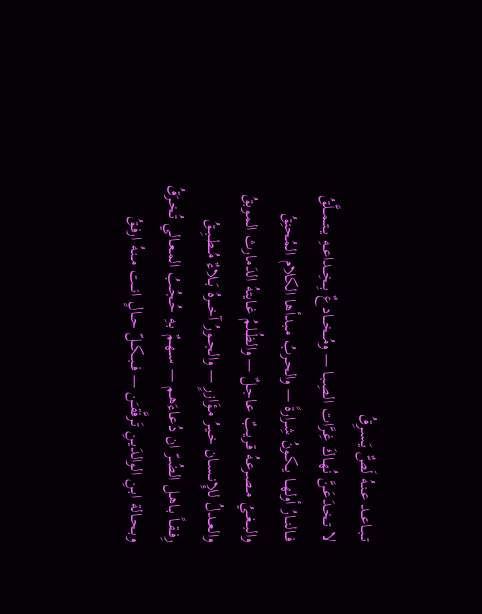تــبــاعــد عـنـهُ لَصٌّ يَـسـرِقُ
لا تــخـدَعَـنَّ نُهـاكَ غِـرَّات الصِـبـا — ومُـــخـــادعٌ بِــخِــداعــهِ يــتــمــلَّقُ
فــالنــارُ أولهــا يــكـونُ شِـرارةً — والحـربُ مـبدأها الكلام المُحنِقُ
والبــغــيُ مــصـرعـهُ قـريـبٌ عـاجـلٌ — والظُـلمُ غـايتهُ الدَمارث الموبقُ
والعــدلُ للإِنــسـان خـيـرُ مـؤَازرٍ — والجـــورُ آخـــرهُ بَــلاءٌ مُــطــبِــقُ
رِفــقـاً بـاهـل الضُـرّ ان دُعـاءَهـم — ســهـمٌ بـهِ حُـجُـبُ المـعـالي تُـخـرَقُ
وبـحـالة ابـنِ الوالدَيـنِ تَـرفَّقـَن — فــبــكــلّ حــالٍ انــت مــنـهُ ارفـقُ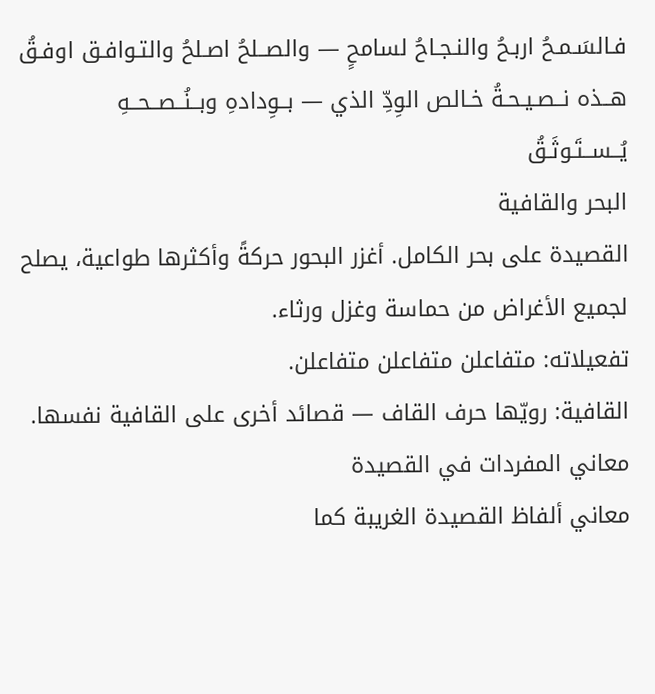فـالسَـمـحُ اربـحُ والنـجـاحُ لسامحٍ — والصــلحُ اصـلحُ والتـوافـق اوفـقُ
هــذه نــصـيـحـةُ خـالص الوِدِّ الذي — بــوِدادهِ وبــنُــصــحــهِ يُــســتَـوثَـقُ
البحر والقافية
القصيدة على بحر الكامل. أغزر البحور حركةً وأكثرها طواعية، يصلح لجميع الأغراض من حماسة وغزل ورثاء.
تفعيلاته: متفاعلن متفاعلن متفاعلن.
القافية: رويّها حرف القاف — قصائد أخرى على القافية نفسها.
معاني المفردات في القصيدة
معاني ألفاظ القصيدة الغريبة كما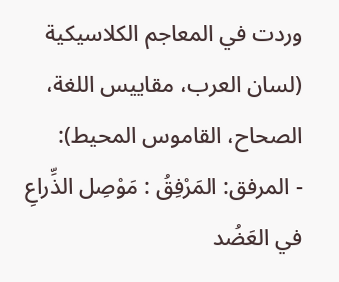وردت في المعاجم الكلاسيكية (لسان العرب، مقاييس اللغة، الصحاح، القاموس المحيط):
- المرفق: المَرْفِقُ : مَوْصِل الذِّراعِ في العَضُد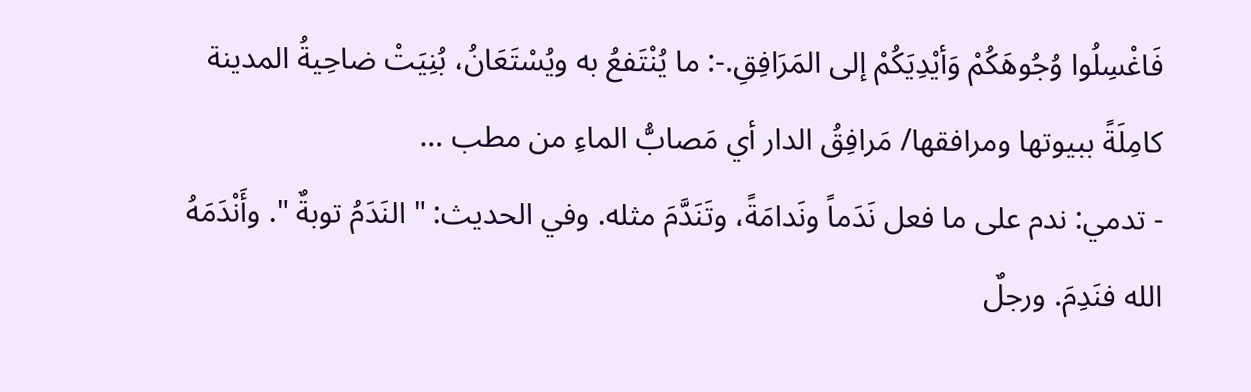فَاغْسِلُوا وُجُوهَكُمْ وَأيْدِيَكُمْ إلى المَرَافِقِ.-: ما يُنْتَفعُ به ويُسْتَعَانُ، بُنِيَتْ ضاحِيةُ المدينة كامِلَةً ببيوتها ومرافقها/ مَرافِقُ الدار أي مَصابُّ الماءِ من مطب …
- تدمي: ندم على ما فعل نَدَماً ونَدامَةً، وتَنَدَّمَ مثله. وفي الحديث: " النَدَمُ توبةٌ ". وأَنْدَمَهُ الله فنَدِمَ. ورجلٌ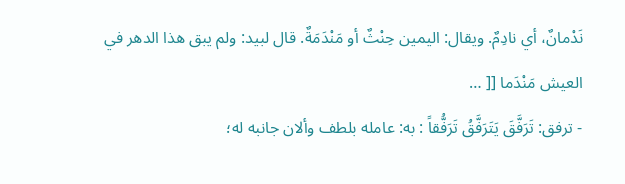نَدْمانٌ، أي نادِمٌ. ويقال: اليمين حِنْثٌ أو مَنْدَمَةٌ. قال لبيد: ولم يبق هذا الدهر في العيش مَنْدَما [[ …
- ترفق: تَرَفَّقَ يَتَرَفَّقُ تَرَفُّقاً : به: عامله بلطف وألان جانبه له؛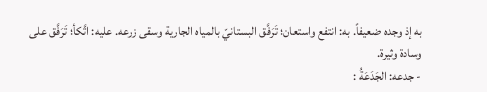به إذ وجده ضعيفاً. به: انتفع واستعان؛ تَرَفَّق البستانيّ بالمياه الجارية وسقى زرعه. عليه: اتَّكأ؛ تَرَفَّق على وسادة وثيرة.
- جدعه: الجَدَعَةُ :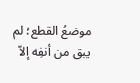موضعُ القطع؛ لم يبق من أنفِه إلاّ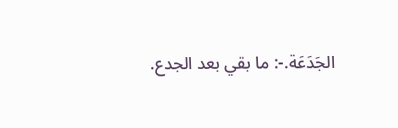الجَدَعَة.-: ما بقي بعد الجدع.